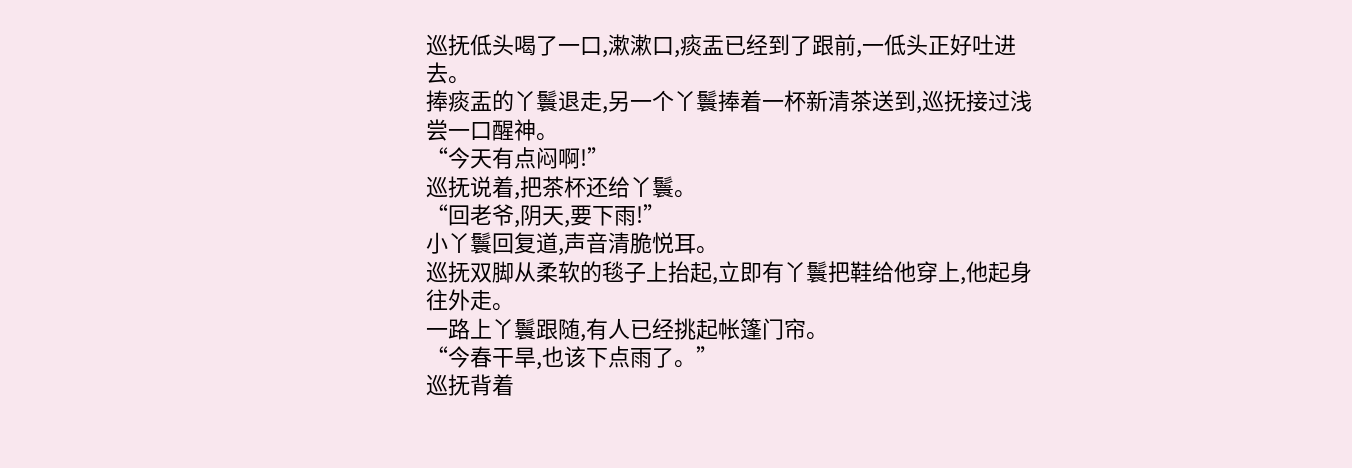巡抚低头喝了一口,漱漱口,痰盂已经到了跟前,一低头正好吐进去。
捧痰盂的丫鬟退走,另一个丫鬟捧着一杯新清茶送到,巡抚接过浅尝一口醒神。
“今天有点闷啊!”
巡抚说着,把茶杯还给丫鬟。
“回老爷,阴天,要下雨!”
小丫鬟回复道,声音清脆悦耳。
巡抚双脚从柔软的毯子上抬起,立即有丫鬟把鞋给他穿上,他起身往外走。
一路上丫鬟跟随,有人已经挑起帐篷门帘。
“今春干旱,也该下点雨了。”
巡抚背着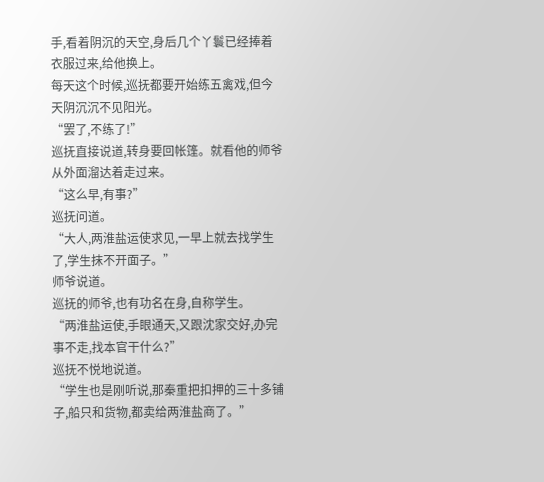手,看着阴沉的天空,身后几个丫鬟已经捧着衣服过来,给他换上。
每天这个时候,巡抚都要开始练五禽戏,但今天阴沉沉不见阳光。
“罢了,不练了!”
巡抚直接说道,转身要回帐篷。就看他的师爷从外面溜达着走过来。
“这么早,有事?”
巡抚问道。
“大人,两淮盐运使求见,一早上就去找学生了,学生抹不开面子。”
师爷说道。
巡抚的师爷,也有功名在身,自称学生。
“两淮盐运使,手眼通天,又跟沈家交好,办完事不走,找本官干什么?”
巡抚不悦地说道。
“学生也是刚听说,那秦重把扣押的三十多铺子,船只和货物,都卖给两淮盐商了。”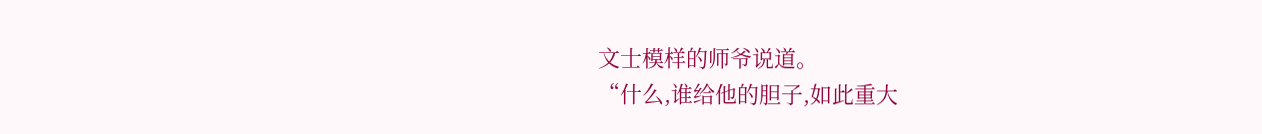文士模样的师爷说道。
“什么,谁给他的胆子,如此重大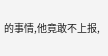的事情,他竟敢不上报,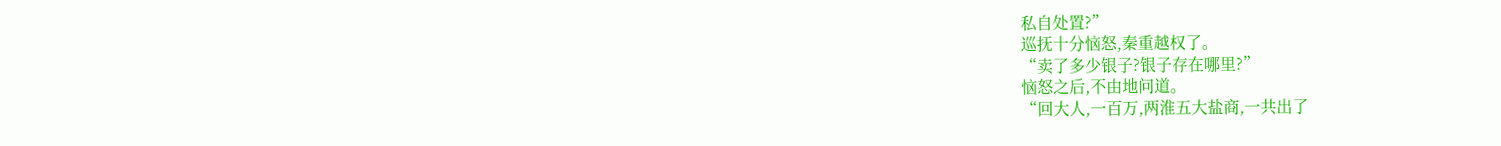私自处置?”
巡抚十分恼怒,秦重越权了。
“卖了多少银子?银子存在哪里?”
恼怒之后,不由地问道。
“回大人,一百万,两淮五大盐商,一共出了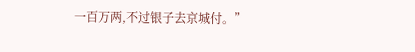一百万两,不过银子去京城付。”